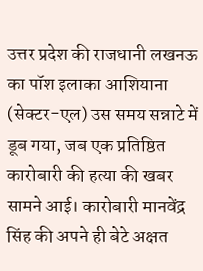उत्तर प्रदेश की राजधानी लखनऊ का पॉश इलाका आशियाना (सेक्टर-एल) उस समय सन्नाटे में डूब गया, जब एक प्रतिष्ठित कारोबारी की हत्या की खबर सामने आई। कारोबारी मानवेंद्र सिंह की अपने ही बेटे अक्षत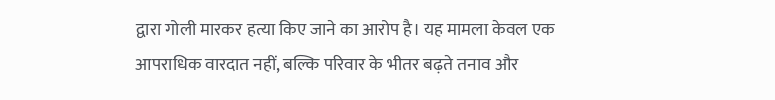द्वारा गोली मारकर हत्या किए जाने का आरोप है। यह मामला केवल एक आपराधिक वारदात नहीं, बल्कि परिवार के भीतर बढ़ते तनाव और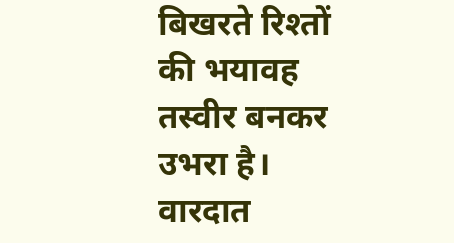बिखरते रिश्तों की भयावह तस्वीर बनकर उभरा है।
वारदात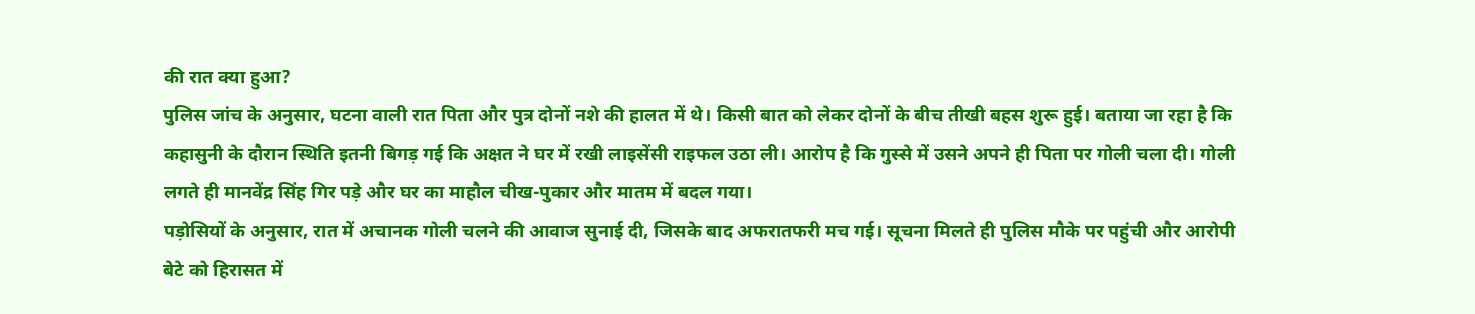की रात क्या हुआ?
पुलिस जांच के अनुसार, घटना वाली रात पिता और पुत्र दोनों नशे की हालत में थे। किसी बात को लेकर दोनों के बीच तीखी बहस शुरू हुई। बताया जा रहा है कि कहासुनी के दौरान स्थिति इतनी बिगड़ गई कि अक्षत ने घर में रखी लाइसेंसी राइफल उठा ली। आरोप है कि गुस्से में उसने अपने ही पिता पर गोली चला दी। गोली लगते ही मानवेंद्र सिंह गिर पड़े और घर का माहौल चीख-पुकार और मातम में बदल गया।
पड़ोसियों के अनुसार, रात में अचानक गोली चलने की आवाज सुनाई दी, जिसके बाद अफरातफरी मच गई। सूचना मिलते ही पुलिस मौके पर पहुंची और आरोपी बेटे को हिरासत में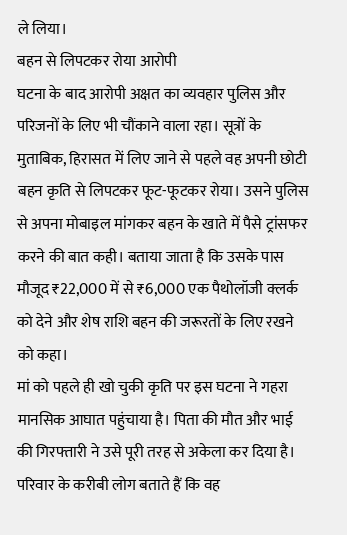ले लिया।
बहन से लिपटकर रोया आरोपी
घटना के बाद आरोपी अक्षत का व्यवहार पुलिस और परिजनों के लिए भी चौंकाने वाला रहा। सूत्रों के मुताबिक, हिरासत में लिए जाने से पहले वह अपनी छोटी बहन कृति से लिपटकर फूट-फूटकर रोया। उसने पुलिस से अपना मोबाइल मांगकर बहन के खाते में पैसे ट्रांसफर करने की बात कही। बताया जाता है कि उसके पास मौजूद ₹22,000 में से ₹6,000 एक पैथोलॉजी क्लर्क को देने और शेष राशि बहन की जरूरतों के लिए रखने को कहा।
मां को पहले ही खो चुकी कृति पर इस घटना ने गहरा मानसिक आघात पहुंचाया है। पिता की मौत और भाई की गिरफ्तारी ने उसे पूरी तरह से अकेला कर दिया है। परिवार के करीबी लोग बताते हैं कि वह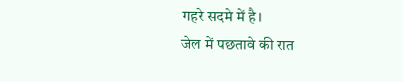गहरे सदमे में है।
जेल में पछतावे की रात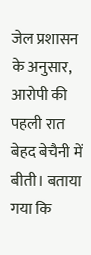जेल प्रशासन के अनुसार, आरोपी की पहली रात बेहद बेचैनी में बीती। बताया गया कि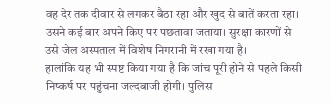वह देर तक दीवार से लगकर बैठा रहा और खुद से बातें करता रहा। उसने कई बार अपने किए पर पछतावा जताया। सुरक्षा कारणों से उसे जेल अस्पताल में विशेष निगरानी में रखा गया है।
हालांकि यह भी स्पष्ट किया गया है कि जांच पूरी होने से पहले किसी निष्कर्ष पर पहुंचना जल्दबाजी होगी। पुलिस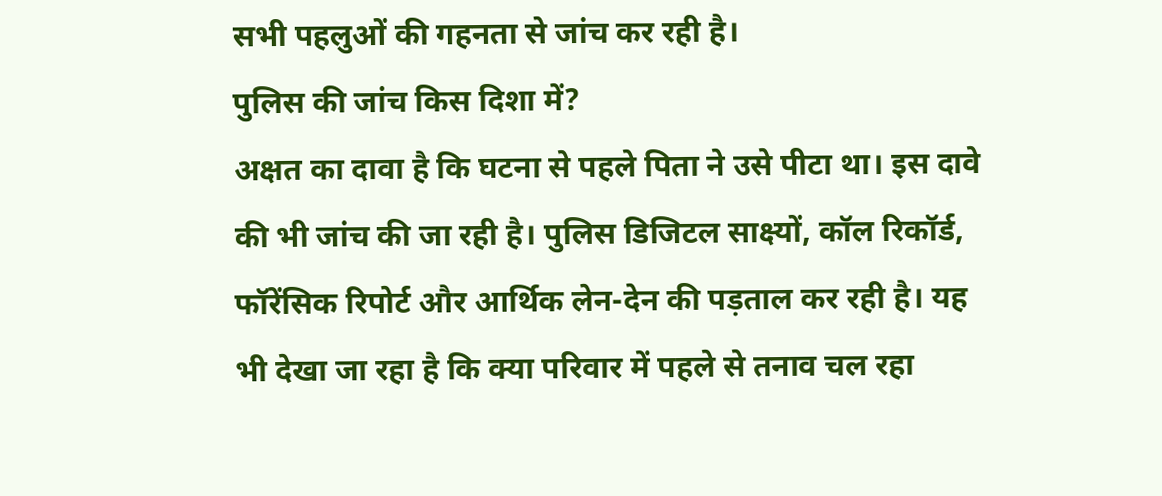सभी पहलुओं की गहनता से जांच कर रही है।
पुलिस की जांच किस दिशा में?
अक्षत का दावा है कि घटना से पहले पिता ने उसे पीटा था। इस दावे की भी जांच की जा रही है। पुलिस डिजिटल साक्ष्यों, कॉल रिकॉर्ड, फॉरेंसिक रिपोर्ट और आर्थिक लेन-देन की पड़ताल कर रही है। यह भी देखा जा रहा है कि क्या परिवार में पहले से तनाव चल रहा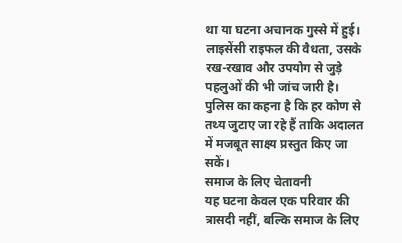था या घटना अचानक गुस्से में हुई।
लाइसेंसी राइफल की वैधता, उसके रख-रखाव और उपयोग से जुड़े पहलुओं की भी जांच जारी है। पुलिस का कहना है कि हर कोण से तथ्य जुटाए जा रहे हैं ताकि अदालत में मजबूत साक्ष्य प्रस्तुत किए जा सकें।
समाज के लिए चेतावनी
यह घटना केवल एक परिवार की त्रासदी नहीं, बल्कि समाज के लिए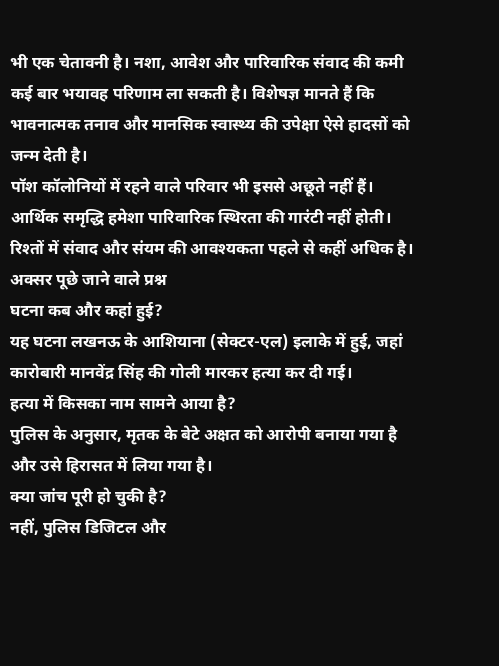भी एक चेतावनी है। नशा, आवेश और पारिवारिक संवाद की कमी कई बार भयावह परिणाम ला सकती है। विशेषज्ञ मानते हैं कि भावनात्मक तनाव और मानसिक स्वास्थ्य की उपेक्षा ऐसे हादसों को जन्म देती है।
पॉश कॉलोनियों में रहने वाले परिवार भी इससे अछूते नहीं हैं। आर्थिक समृद्धि हमेशा पारिवारिक स्थिरता की गारंटी नहीं होती। रिश्तों में संवाद और संयम की आवश्यकता पहले से कहीं अधिक है।
अक्सर पूछे जाने वाले प्रश्न
घटना कब और कहां हुई?
यह घटना लखनऊ के आशियाना (सेक्टर-एल) इलाके में हुई, जहां कारोबारी मानवेंद्र सिंह की गोली मारकर हत्या कर दी गई।
हत्या में किसका नाम सामने आया है?
पुलिस के अनुसार, मृतक के बेटे अक्षत को आरोपी बनाया गया है और उसे हिरासत में लिया गया है।
क्या जांच पूरी हो चुकी है?
नहीं, पुलिस डिजिटल और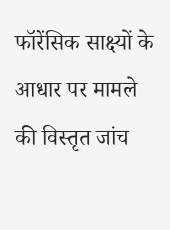फॉरेंसिक साक्ष्यों के आधार पर मामले की विस्तृत जांच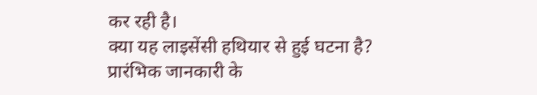कर रही है।
क्या यह लाइसेंसी हथियार से हुई घटना है?
प्रारंभिक जानकारी के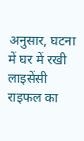अनुसार, घटना में घर में रखी लाइसेंसी राइफल का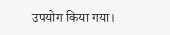उपयोग किया गया।